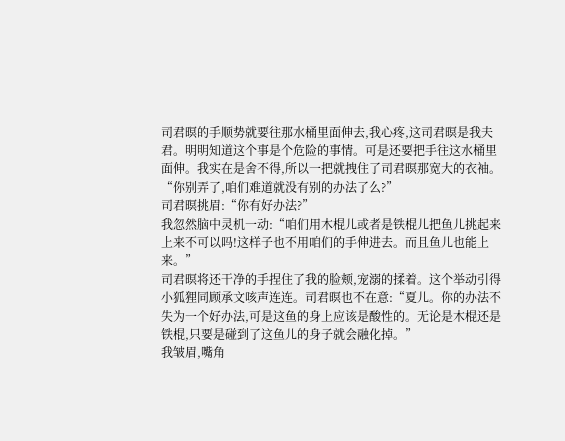司君暝的手顺势就要往那水桶里面伸去,我心疼,这司君暝是我夫君。明明知道这个事是个危险的事情。可是还要把手往这水桶里面伸。我实在是舍不得,所以一把就拽住了司君暝那宽大的衣袖。
“你别弄了,咱们难道就没有别的办法了么?”
司君暝挑眉:“你有好办法?”
我忽然脑中灵机一动:“咱们用木棍儿或者是铁棍儿把鱼儿挑起来上来不可以吗!这样子也不用咱们的手伸进去。而且鱼儿也能上来。”
司君暝将还干净的手捏住了我的脸颊,宠溺的揉着。这个举动引得小狐狸同顾承文咳声连连。司君暝也不在意:“夏儿。你的办法不失为一个好办法,可是这鱼的身上应该是酸性的。无论是木棍还是铁棍,只要是碰到了这鱼儿的身子就会融化掉。”
我皱眉,嘴角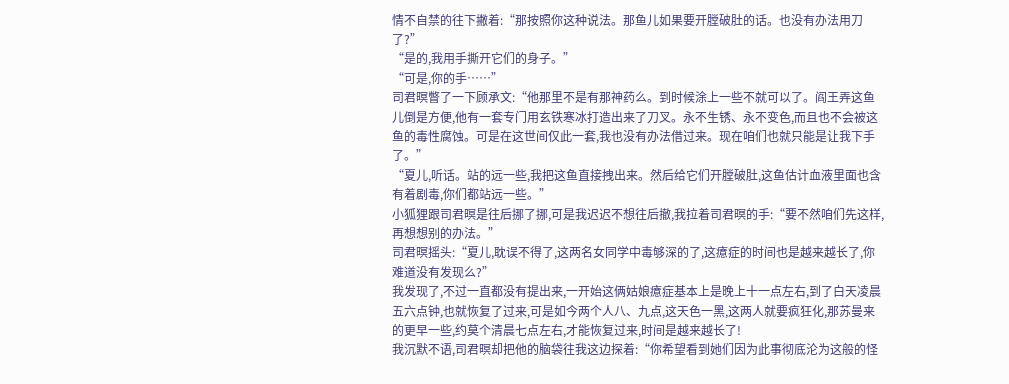情不自禁的往下撇着:“那按照你这种说法。那鱼儿如果要开膛破肚的话。也没有办法用刀了?”
“是的,我用手撕开它们的身子。”
“可是,你的手……”
司君暝瞥了一下顾承文:“他那里不是有那神药么。到时候涂上一些不就可以了。阎王弄这鱼儿倒是方便,他有一套专门用玄铁寒冰打造出来了刀叉。永不生锈、永不变色,而且也不会被这鱼的毒性腐蚀。可是在这世间仅此一套,我也没有办法借过来。现在咱们也就只能是让我下手了。”
“夏儿,听话。站的远一些,我把这鱼直接拽出来。然后给它们开膛破肚,这鱼估计血液里面也含有着剧毒,你们都站远一些。”
小狐狸跟司君暝是往后挪了挪,可是我迟迟不想往后撤,我拉着司君暝的手:“要不然咱们先这样,再想想别的办法。”
司君暝摇头:“夏儿,耽误不得了,这两名女同学中毒够深的了,这癔症的时间也是越来越长了,你难道没有发现么?”
我发现了,不过一直都没有提出来,一开始这俩姑娘癔症基本上是晚上十一点左右,到了白天凌晨五六点钟,也就恢复了过来,可是如今两个人八、九点,这天色一黑,这两人就要疯狂化,那苏曼来的更早一些,约莫个清晨七点左右,才能恢复过来,时间是越来越长了!
我沉默不语,司君暝却把他的脑袋往我这边探着:“你希望看到她们因为此事彻底沦为这般的怪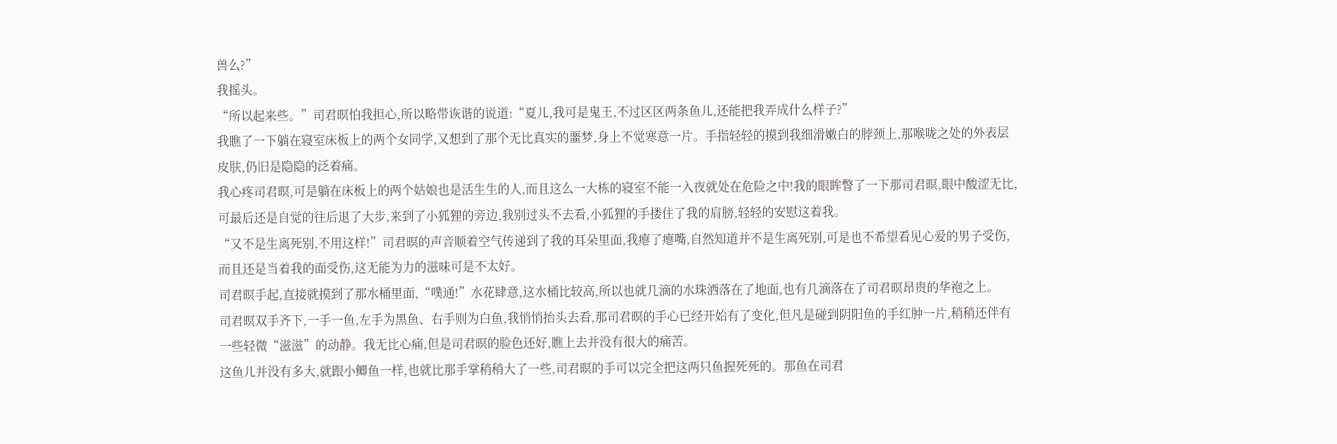兽么?”
我摇头。
“所以起来些。”司君暝怕我担心,所以略带诙谐的说道:“夏儿,我可是鬼王,不过区区两条鱼儿,还能把我弄成什么样子?”
我瞧了一下躺在寝室床板上的两个女同学,又想到了那个无比真实的噩梦,身上不觉寒意一片。手指轻轻的摸到我细滑嫩白的脖颈上,那喉咙之处的外表层皮肤,仍旧是隐隐的泛着痛。
我心疼司君暝,可是躺在床板上的两个姑娘也是活生生的人,而且这么一大栋的寝室不能一入夜就处在危险之中!我的眼眸瞥了一下那司君暝,眼中酸涩无比,可最后还是自觉的往后退了大步,来到了小狐狸的旁边,我别过头不去看,小狐狸的手搂住了我的肩膀,轻轻的安慰这着我。
“又不是生离死别,不用这样!”司君暝的声音顺着空气传递到了我的耳朵里面,我瘪了瘪嘴,自然知道并不是生离死别,可是也不希望看见心爱的男子受伤,而且还是当着我的面受伤,这无能为力的滋味可是不太好。
司君暝手起,直接就摸到了那水桶里面,“噗通!”水花肆意,这水桶比较高,所以也就几滴的水珠洒落在了地面,也有几滴落在了司君暝昂贵的华袍之上。
司君暝双手齐下,一手一鱼,左手为黑鱼、右手则为白鱼,我悄悄抬头去看,那司君暝的手心已经开始有了变化,但凡是碰到阴阳鱼的手红肿一片,稍稍还伴有一些轻微“滋滋”的动静。我无比心痛,但是司君暝的脸色还好,瞧上去并没有很大的痛苦。
这鱼儿并没有多大,就跟小鲫鱼一样,也就比那手掌稍稍大了一些,司君暝的手可以完全把这两只鱼握死死的。那鱼在司君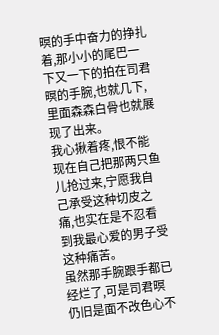暝的手中奋力的挣扎着,那小小的尾巴一下又一下的拍在司君暝的手腕,也就几下,里面森森白骨也就展现了出来。
我心揪着疼,恨不能现在自己把那两只鱼儿抢过来,宁愿我自己承受这种切皮之痛,也实在是不忍看到我最心爱的男子受这种痛苦。
虽然那手腕跟手都已经烂了,可是司君暝仍旧是面不改色心不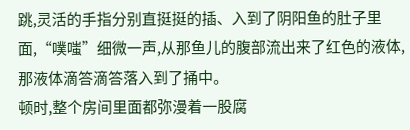跳,灵活的手指分别直挺挺的插、入到了阴阳鱼的肚子里面,“噗嗤”细微一声,从那鱼儿的腹部流出来了红色的液体,那液体滴答滴答落入到了捅中。
顿时,整个房间里面都弥漫着一股腐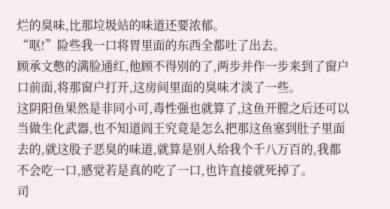烂的臭味,比那垃圾站的味道还要浓郁。
“呕!”险些我一口将胃里面的东西全都吐了出去。
顾承文憋的满脸通红,他顾不得别的了,两步并作一步来到了窗户口前面,将那窗户打开,这房间里面的臭味才淡了一些。
这阴阳鱼果然是非同小可,毒性强也就算了,这鱼开膛之后还可以当做生化武器,也不知道阎王究竟是怎么把那这鱼塞到肚子里面去的,就这股子恶臭的味道,就算是别人给我个千八万百的,我都不会吃一口,感觉若是真的吃了一口,也许直接就死掉了。
司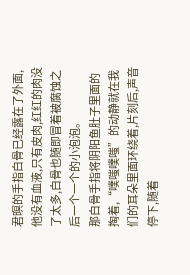君暝的手指白骨已经露在了外面,他没有血液,只有皮肉,红红的肉没了太多,白骨也随即冒着被腐蚀之后一个一个的小泡泡。
那白骨手指将阴阳鱼肚子里面的掏着,“噗嗤噗嗤”的动静就在我们的耳朵里面环绕着,片刻后,声音停下,随着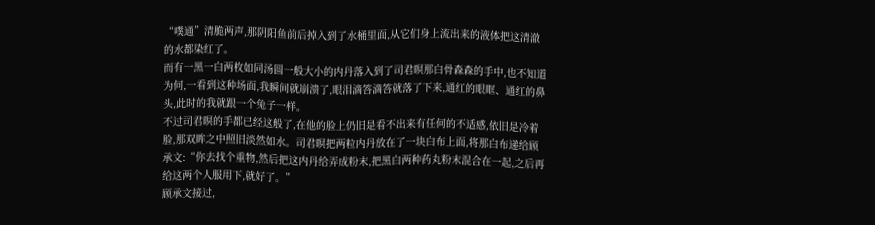“噗通”清脆两声,那阴阳鱼前后掉入到了水桶里面,从它们身上流出来的液体把这清澈的水都染红了。
而有一黑一白两枚如同汤圆一般大小的内丹落入到了司君暝那白骨森森的手中,也不知道为何,一看到这种场面,我瞬间就崩溃了,眼泪滴答滴答就落了下来,通红的眼眶、通红的鼻头,此时的我就跟一个兔子一样。
不过司君暝的手都已经这般了,在他的脸上仍旧是看不出来有任何的不适感,依旧是冷着脸,那双眸之中照旧淡然如水。司君暝把两粒内丹放在了一块白布上面,将那白布递给顾承文:“你去找个重物,然后把这内丹给弄成粉末,把黑白两种药丸粉末混合在一起,之后再给这两个人服用下,就好了。”
顾承文接过,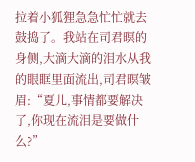拉着小狐狸急急忙忙就去鼓捣了。我站在司君暝的身侧,大滴大滴的泪水从我的眼眶里面流出,司君暝皱眉:“夏儿,事情都要解决了,你现在流泪是要做什么?”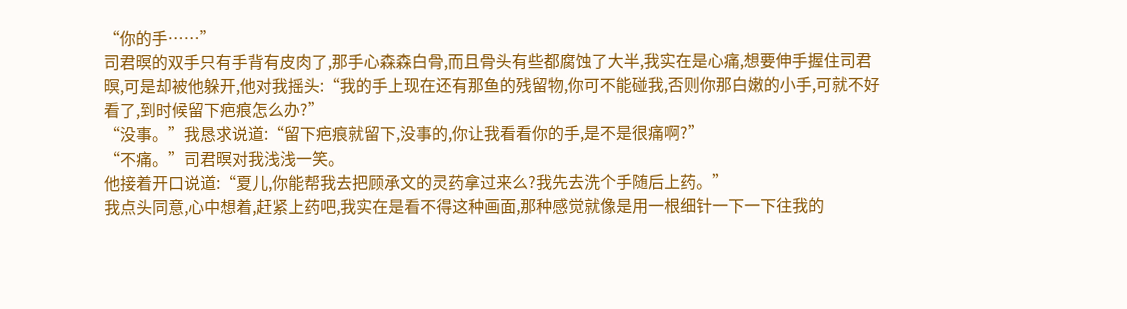“你的手……”
司君暝的双手只有手背有皮肉了,那手心森森白骨,而且骨头有些都腐蚀了大半,我实在是心痛,想要伸手握住司君暝,可是却被他躲开,他对我摇头:“我的手上现在还有那鱼的残留物,你可不能碰我,否则你那白嫩的小手,可就不好看了,到时候留下疤痕怎么办?”
“没事。”我恳求说道:“留下疤痕就留下,没事的,你让我看看你的手,是不是很痛啊?”
“不痛。”司君暝对我浅浅一笑。
他接着开口说道:“夏儿,你能帮我去把顾承文的灵药拿过来么?我先去洗个手随后上药。”
我点头同意,心中想着,赶紧上药吧,我实在是看不得这种画面,那种感觉就像是用一根细针一下一下往我的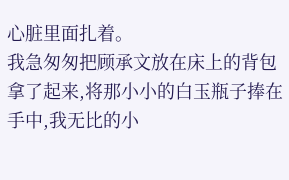心脏里面扎着。
我急匆匆把顾承文放在床上的背包拿了起来,将那小小的白玉瓶子捧在手中,我无比的小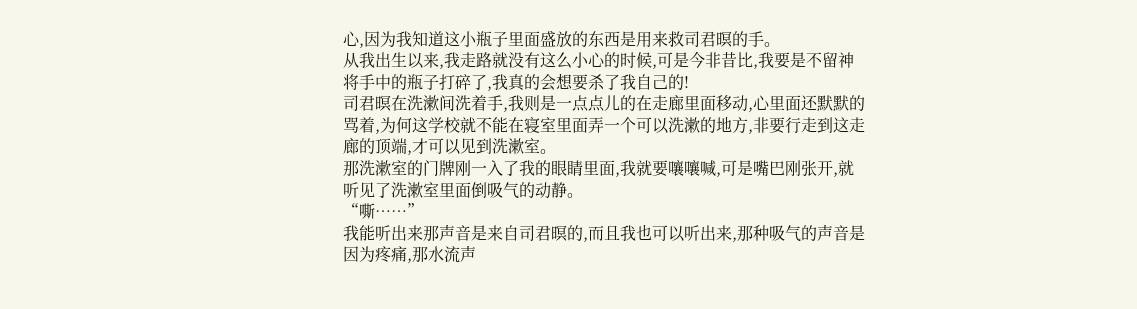心,因为我知道这小瓶子里面盛放的东西是用来救司君暝的手。
从我出生以来,我走路就没有这么小心的时候,可是今非昔比,我要是不留神将手中的瓶子打碎了,我真的会想要杀了我自己的!
司君暝在洗漱间洗着手,我则是一点点儿的在走廊里面移动,心里面还默默的骂着,为何这学校就不能在寝室里面弄一个可以洗漱的地方,非要行走到这走廊的顶端,才可以见到洗漱室。
那洗漱室的门牌刚一入了我的眼睛里面,我就要嚷嚷喊,可是嘴巴刚张开,就听见了洗漱室里面倒吸气的动静。
“嘶……”
我能听出来那声音是来自司君暝的,而且我也可以听出来,那种吸气的声音是因为疼痛,那水流声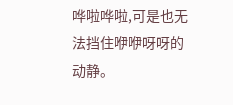哗啦哗啦,可是也无法挡住咿咿呀呀的动静。